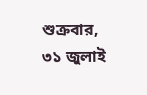শুক্রবার, ৩১ জুলাই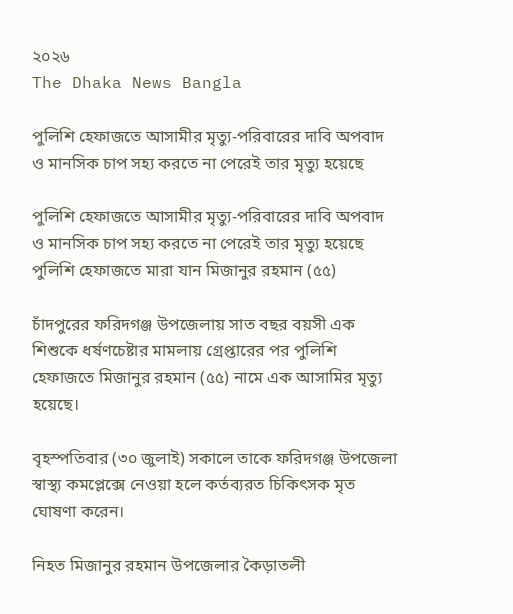২০২৬
The Dhaka News Bangla

পুলিশি হেফাজতে আসামীর মৃত্যু-পরিবারের দাবি অপবাদ ও মানসিক চাপ সহ্য করতে না পেরেই তার মৃত্যু হয়েছে

পুলিশি হেফাজতে আসামীর মৃত্যু-পরিবারের দাবি অপবাদ ও মানসিক চাপ সহ্য করতে না পেরেই তার মৃত্যু হয়েছে
পুলিশি হেফাজতে মারা যান মিজানুর রহমান (৫৫)

চাঁদপুরের ফরিদগঞ্জ উপজেলায় সাত বছর বয়সী এক শিশুকে ধর্ষণচেষ্টার মামলায় গ্রেপ্তারের পর পুলিশি হেফাজতে মিজানুর রহমান (৫৫) নামে এক আসামির মৃত্যু হয়েছে।

বৃহস্পতিবার (৩০ জুলাই) সকালে তাকে ফরিদগঞ্জ উপজেলা স্বাস্থ্য কমপ্লেক্সে নেওয়া হলে কর্তব্যরত চিকিৎসক মৃত ঘোষণা করেন।

নিহত মিজানুর রহমান উপজেলার কৈড়াতলী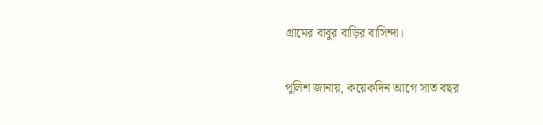গ্রামের বাবুর বাড়ির বাসিন্দা।

পুলিশ জানায়, কয়েকদিন আগে সাত বছর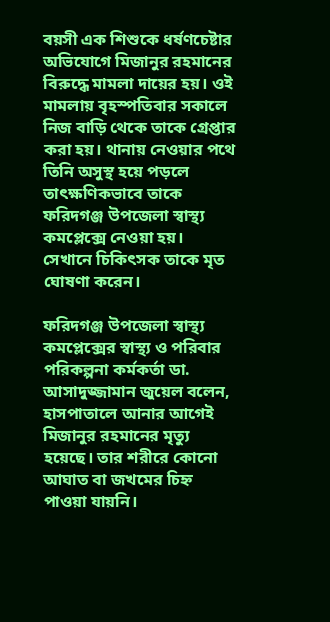বয়সী এক শিশুকে ধর্ষণচেষ্টার অভিযোগে মিজানুর রহমানের বিরুদ্ধে মামলা দায়ের হয়। ওই মামলায় বৃহস্পতিবার সকালে নিজ বাড়ি থেকে তাকে গ্রেপ্তার করা হয়। থানায় নেওয়ার পথে তিনি অসুস্থ হয়ে পড়লে তাৎক্ষণিকভাবে তাকে ফরিদগঞ্জ উপজেলা স্বাস্থ্য কমপ্লেক্সে নেওয়া হয়। সেখানে চিকিৎসক তাকে মৃত ঘোষণা করেন।

ফরিদগঞ্জ উপজেলা স্বাস্থ্য কমপ্লেক্সের স্বাস্থ্য ও পরিবার পরিকল্পনা কর্মকর্তা ডা. আসাদুজ্জামান জুয়েল বলেন, হাসপাতালে আনার আগেই মিজানুর রহমানের মৃত্যু হয়েছে। তার শরীরে কোনো আঘাত বা জখমের চিহ্ন পাওয়া যায়নি।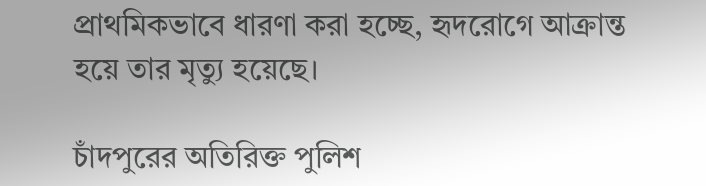প্রাথমিকভাবে ধারণা করা হচ্ছে, হৃদরোগে আক্রান্ত হয়ে তার মৃত্যু হয়েছে।

চাঁদপুরের অতিরিক্ত পুলিশ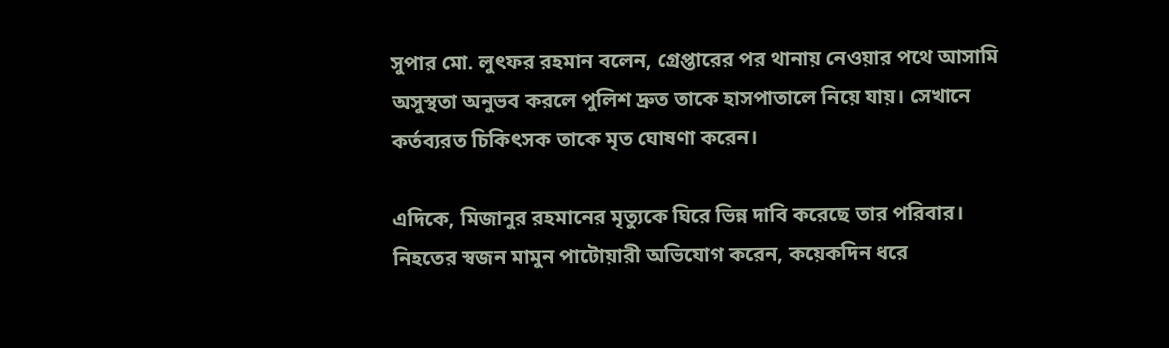সুপার মো. লুৎফর রহমান বলেন, গ্রেপ্তারের পর থানায় নেওয়ার পথে আসামি অসুস্থতা অনুভব করলে পুলিশ দ্রুত তাকে হাসপাতালে নিয়ে যায়। সেখানে কর্তব্যরত চিকিৎসক তাকে মৃত ঘোষণা করেন।

এদিকে, মিজানুর রহমানের মৃত্যুকে ঘিরে ভিন্ন দাবি করেছে তার পরিবার। নিহতের স্বজন মামুন পাটোয়ারী অভিযোগ করেন, কয়েকদিন ধরে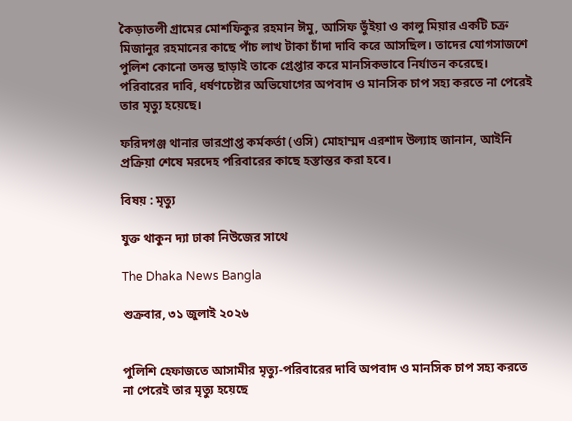কৈড়াতলী গ্রামের মোশফিকুর রহমান ঈমু, আসিফ ভুঁইয়া ও কালু মিয়ার একটি চক্র মিজানুর রহমানের কাছে পাঁচ লাখ টাকা চাঁদা দাবি করে আসছিল। তাদের যোগসাজশে পুলিশ কোনো তদন্ত ছাড়াই তাকে গ্রেপ্তার করে মানসিকভাবে নির্যাতন করেছে। পরিবারের দাবি, ধর্ষণচেষ্টার অভিযোগের অপবাদ ও মানসিক চাপ সহ্য করতে না পেরেই তার মৃত্যু হয়েছে।

ফরিদগঞ্জ থানার ভারপ্রাপ্ত কর্মকর্তা (ওসি) মোহাম্মদ এরশাদ উল্যাহ জানান, আইনি প্রক্রিয়া শেষে মরদেহ পরিবারের কাছে হস্তান্তর করা হবে।

বিষয় : মৃত্যু

যুক্ত থাকুন দ্যা ঢাকা নিউজের সাথে

The Dhaka News Bangla

শুক্রবার, ৩১ জুলাই ২০২৬


পুলিশি হেফাজতে আসামীর মৃত্যু-পরিবারের দাবি অপবাদ ও মানসিক চাপ সহ্য করতে না পেরেই তার মৃত্যু হয়েছে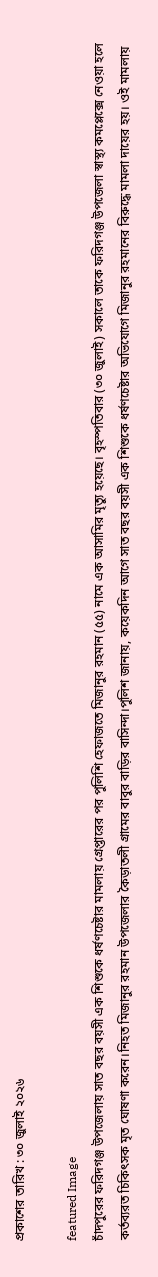প্রকাশের তারিখ : ৩০ জুলাই ২০২৬

featured Image
চাঁদপুরের ফরিদগঞ্জ উপজেলায় সাত বছর বয়সী এক শিশুকে ধর্ষণচেষ্টার মামলায় গ্রেপ্তারের পর পুলিশি হেফাজতে মিজানুর রহমান (৫৫) নামে এক আসামির মৃত্যু হয়েছে। বৃহস্পতিবার (৩০ জুলাই) সকালে তাকে ফরিদগঞ্জ উপজেলা স্বাস্থ্য কমপ্লেক্সে নেওয়া হলে কর্তব্যরত চিকিৎসক মৃত ঘোষণা করেন।নিহত মিজানুর রহমান উপজেলার কৈড়াতলী গ্রামের বাবুর বাড়ির বাসিন্দা।পুলিশ জানায়, কয়েকদিন আগে সাত বছর বয়সী এক শিশুকে ধর্ষণচেষ্টার অভিযোগে মিজানুর রহমানের বিরুদ্ধে মামলা দায়ের হয়। ওই মামলায়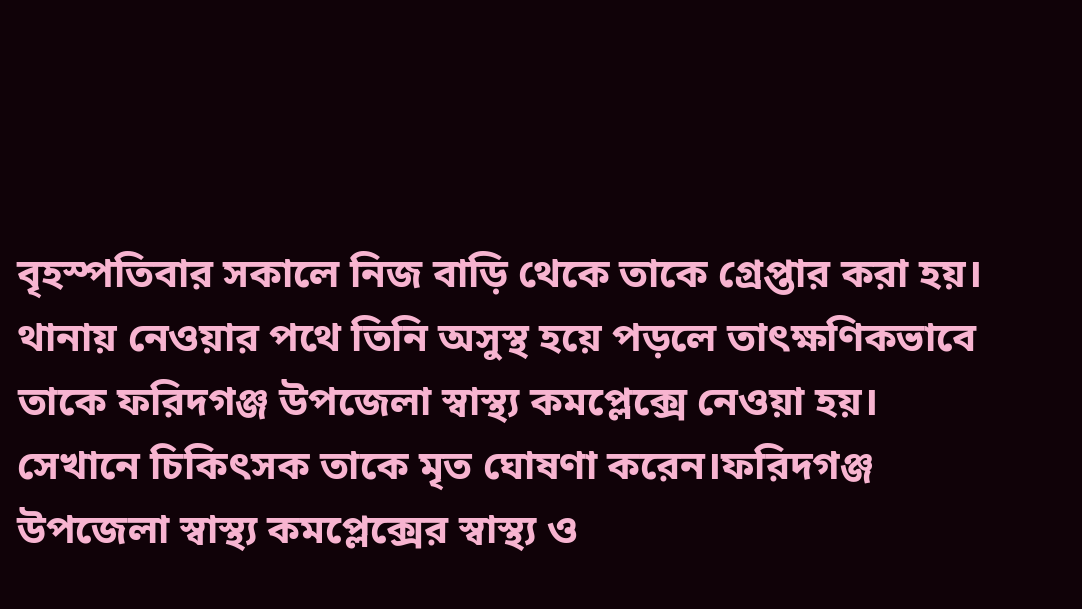বৃহস্পতিবার সকালে নিজ বাড়ি থেকে তাকে গ্রেপ্তার করা হয়। থানায় নেওয়ার পথে তিনি অসুস্থ হয়ে পড়লে তাৎক্ষণিকভাবে তাকে ফরিদগঞ্জ উপজেলা স্বাস্থ্য কমপ্লেক্সে নেওয়া হয়। সেখানে চিকিৎসক তাকে মৃত ঘোষণা করেন।ফরিদগঞ্জ উপজেলা স্বাস্থ্য কমপ্লেক্সের স্বাস্থ্য ও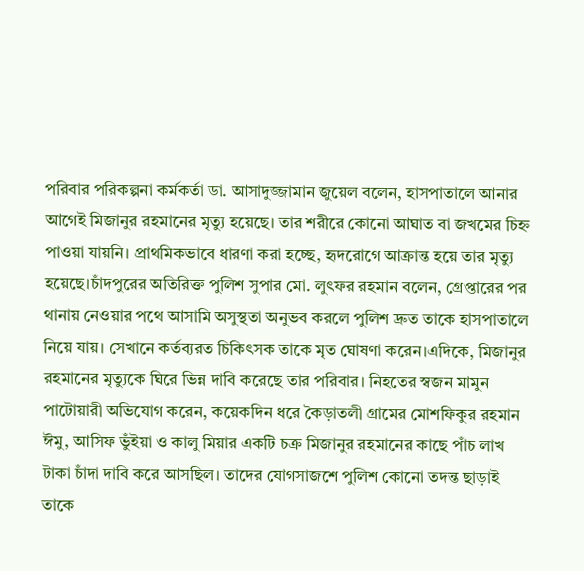পরিবার পরিকল্পনা কর্মকর্তা ডা. আসাদুজ্জামান জুয়েল বলেন, হাসপাতালে আনার আগেই মিজানুর রহমানের মৃত্যু হয়েছে। তার শরীরে কোনো আঘাত বা জখমের চিহ্ন পাওয়া যায়নি। প্রাথমিকভাবে ধারণা করা হচ্ছে, হৃদরোগে আক্রান্ত হয়ে তার মৃত্যু হয়েছে।চাঁদপুরের অতিরিক্ত পুলিশ সুপার মো. লুৎফর রহমান বলেন, গ্রেপ্তারের পর থানায় নেওয়ার পথে আসামি অসুস্থতা অনুভব করলে পুলিশ দ্রুত তাকে হাসপাতালে নিয়ে যায়। সেখানে কর্তব্যরত চিকিৎসক তাকে মৃত ঘোষণা করেন।এদিকে, মিজানুর রহমানের মৃত্যুকে ঘিরে ভিন্ন দাবি করেছে তার পরিবার। নিহতের স্বজন মামুন পাটোয়ারী অভিযোগ করেন, কয়েকদিন ধরে কৈড়াতলী গ্রামের মোশফিকুর রহমান ঈমু, আসিফ ভুঁইয়া ও কালু মিয়ার একটি চক্র মিজানুর রহমানের কাছে পাঁচ লাখ টাকা চাঁদা দাবি করে আসছিল। তাদের যোগসাজশে পুলিশ কোনো তদন্ত ছাড়াই তাকে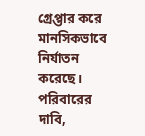গ্রেপ্তার করে মানসিকভাবে নির্যাতন করেছে। পরিবারের দাবি,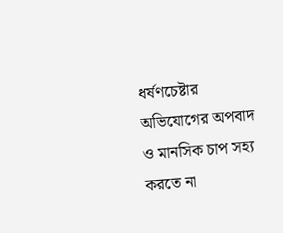ধর্ষণচেষ্টার অভিযোগের অপবাদ ও মানসিক চাপ সহ্য করতে না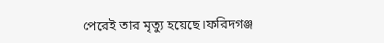পেরেই তার মৃত্যু হয়েছে।ফরিদগঞ্জ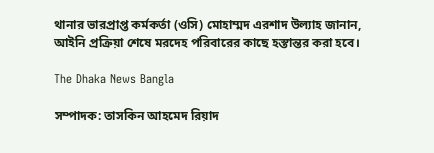থানার ভারপ্রাপ্ত কর্মকর্তা (ওসি) মোহাম্মদ এরশাদ উল্যাহ জানান, আইনি প্রক্রিয়া শেষে মরদেহ পরিবারের কাছে হস্তান্তর করা হবে।

The Dhaka News Bangla

সম্পাদক: তাসকিন আহমেদ রিয়াদ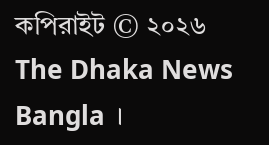কপিরাইট © ২০২৬ The Dhaka News Bangla ।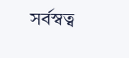সর্বস্বত্ব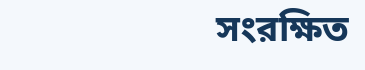সংরক্ষিত